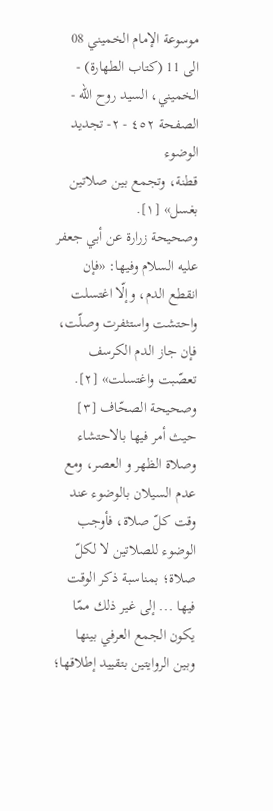موسوعة الإمام الخميني 08 الى 11 (كتاب الطهارة) - الخميني، السيد روح الله - الصفحة ٤٥٢ - ٢- تجديد الوضوء
قطنة، وتجمع بين صلاتين بغسل» [١].
وصحيحة زرارة عن أبي جعفر عليه السلام وفيها: «فإن انقطع الدم، وإلّا اغتسلت واحتشت واستثفرت وصلّت، فإن جاز الدم الكرسف تعصّبت واغتسلت» [٢].
وصحيحة الصحّاف [٣] حيث أمر فيها بالاحتشاء وصلاة الظهر و العصر، ومع عدم السيلان بالوضوء عند وقت كلّ صلاة، فأوجب الوضوء للصلاتين لا لكلّ صلاة؛ بمناسبة ذكر الوقت فيها ... إلى غير ذلك ممّا يكون الجمع العرفي بينها وبين الروايتين بتقييد إطلاقها؛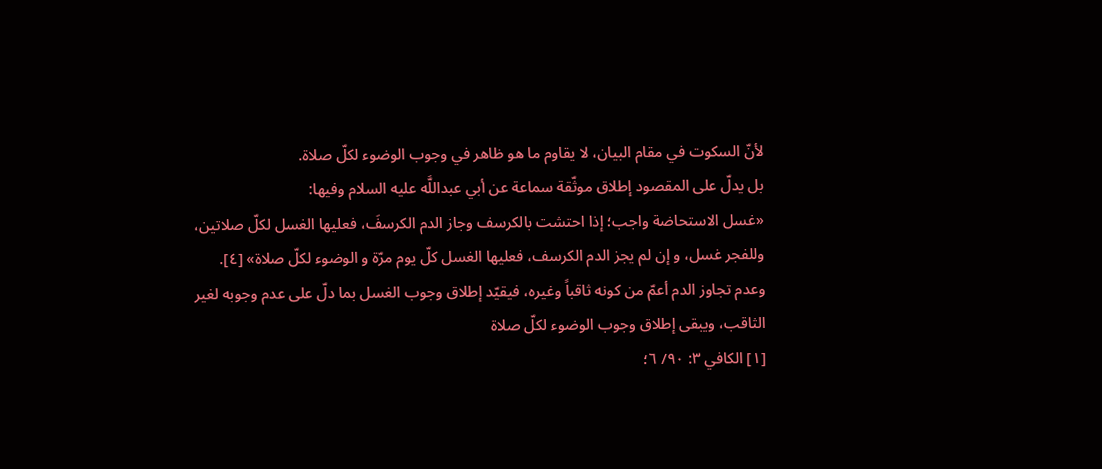لأنّ السكوت في مقام البيان، لا يقاوم ما هو ظاهر في وجوب الوضوء لكلّ صلاة.
بل يدلّ على المقصود إطلاق موثّقة سماعة عن أبي عبداللَّه عليه السلام وفيها:
«غسل الاستحاضة واجب؛ إذا احتشت بالكرسف وجاز الدم الكرسفَ، فعليها الغسل لكلّ صلاتين، وللفجر غسل، و إن لم يجز الدم الكرسف، فعليها الغسل كلّ يوم مرّة و الوضوء لكلّ صلاة» [٤].
وعدم تجاوز الدم أعمّ من كونه ثاقباً وغيره، فيقيّد إطلاق وجوب الغسل بما دلّ على عدم وجوبه لغير الثاقب، ويبقى إطلاق وجوب الوضوء لكلّ صلاة
[١] الكافي ٣: ٩٠/ ٦؛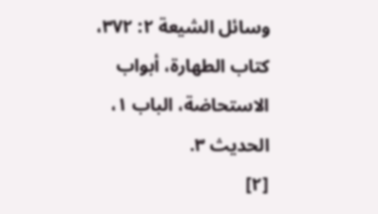وسائل الشيعة ٢: ٣٧٢، كتاب الطهارة، أبواب الاستحاضة، الباب ١، الحديث ٣.
[٢]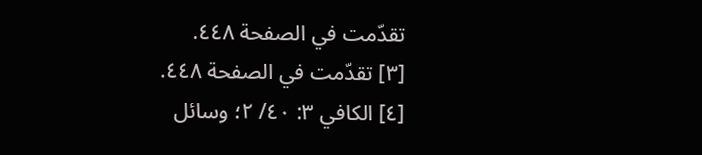تقدّمت في الصفحة ٤٤٨.
[٣] تقدّمت في الصفحة ٤٤٨.
[٤] الكافي ٣: ٤٠/ ٢؛ وسائل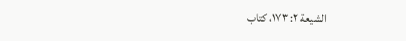الشيعة ٢: ١٧٣، كتاب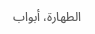الطهارة، أبواب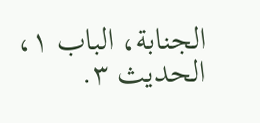الجنابة، الباب ١، الحديث ٣.